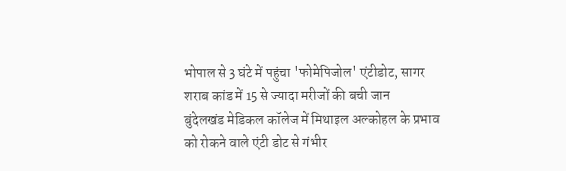भोपाल से 3 घंटे में पहुंचा 'फोमेपिजोल' एंटीडोट, सागर शराब कांड में 15 से ज्यादा मरीजों की बची जान
बुंदेलखंड मेडिकल कॉलेज में मिथाइल अल्कोहल के प्रभाव को रोकने वाले एंटी डोट से गंभीर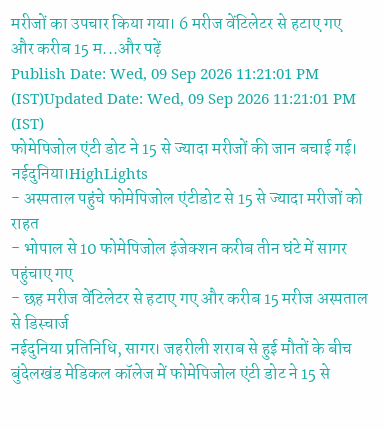मरीजों का उपचार किया गया। 6 मरीज वेंटिलेटर से हटाए गए और करीब 15 म...और पढ़ें
Publish Date: Wed, 09 Sep 2026 11:21:01 PM (IST)Updated Date: Wed, 09 Sep 2026 11:21:01 PM (IST)
फोमेपिजोल एंटी डोट ने 15 से ज्यादा मरीजों की जान बचाई गई। नईदुनिया।HighLights
- अस्पताल पहुंचे फोमेपिजोल एंटीडोट से 15 से ज्यादा मरीजों को राहत
- भोपाल से 10 फोमेपिजोल इंजेक्शन करीब तीन घंटे में सागर पहुंचाए गए
- छह मरीज वेंटिलेटर से हटाए गए और करीब 15 मरीज अस्पताल से डिस्चार्ज
नईदुनिया प्रतिनिधि, सागर। जहरीली शराब से हुई मौतों के बीच बुंदेलखंड मेडिकल कॉलेज में फोमेपिजोल एंटी डोट ने 15 से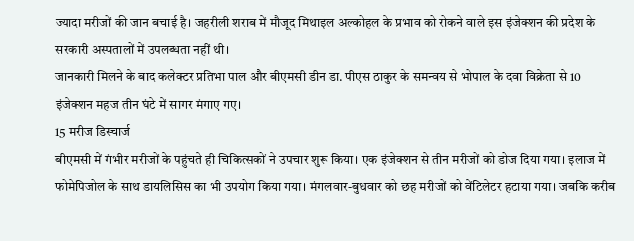ज्यादा मरीजों की जान बचाई है। जहरीली शराब में मौजूद मिथाइल अल्कोहल के प्रभाव को रोकने वाले इस इंजेक्शन की प्रदेश के सरकारी अस्पतालों में उपलब्धता नहीं थी।
जानकारी मिलने के बाद कलेक्टर प्रतिभा पाल और बीएमसी डीन डा. पीएस ठाकुर के समन्वय से भोपाल के दवा विक्रेता से 10 इंजेक्शन महज तीन घंटे में सागर मंगाए गए।
15 मरीज डिस्चार्ज
बीएमसी में गंभीर मरीजों के पहुंचते ही चिकित्सकों ने उपचार शुरू किया। एक इंजेक्शन से तीन मरीजों को डोज दिया गया। इलाज में फोमेपिजोल के साथ डायलिसिस का भी उपयोग किया गया। मंगलवार-बुधवार को छह मरीजों को वेंटिलेटर हटाया गया। जबकि करीब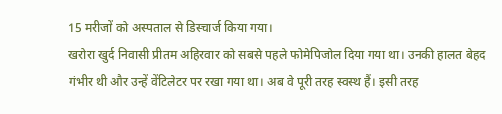15 मरीजों को अस्पताल से डिस्चार्ज किया गया।
खरोरा खुर्द निवासी प्रीतम अहिरवार को सबसे पहले फोमेपिजोल दिया गया था। उनकी हालत बेहद गंभीर थी और उन्हें वेंटिलेटर पर रखा गया था। अब वे पूरी तरह स्वस्थ हैं। इसी तरह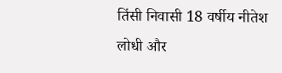तिंसी निवासी 18 वर्षीय नीतेश लोधी और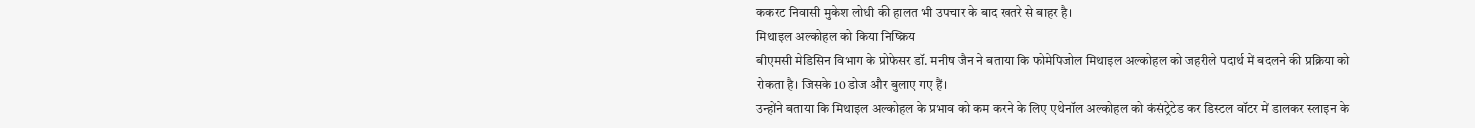ककरट निवासी मुकेश लोधी की हालत भी उपचार के बाद खतरे से बाहर है।
मिथाइल अल्कोहल को किया निष्क्रिय
बीएमसी मेडिसिन विभाग के प्रोफेसर डॉ. मनीष जैन ने बताया कि फोमेपिजोल मिथाइल अल्कोहल को जहरीले पदार्थ में बदलने की प्रक्रिया को रोकता है। जिसके 10 डोज और बुलाए गए हैं।
उन्होंने बताया कि मिथाइल अल्कोहल के प्रभाव को कम करने के लिए एथेनॉल अल्कोहल को कंसंट्रेटेड कर डिस्टल वॉटर में डालकर स्लाइन के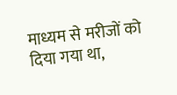माध्यम से मरीजों को दिया गया था,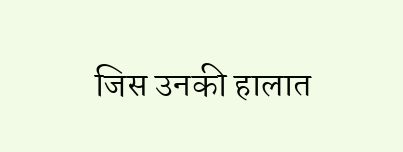जिस उनकी हालात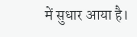में सुधार आया है।